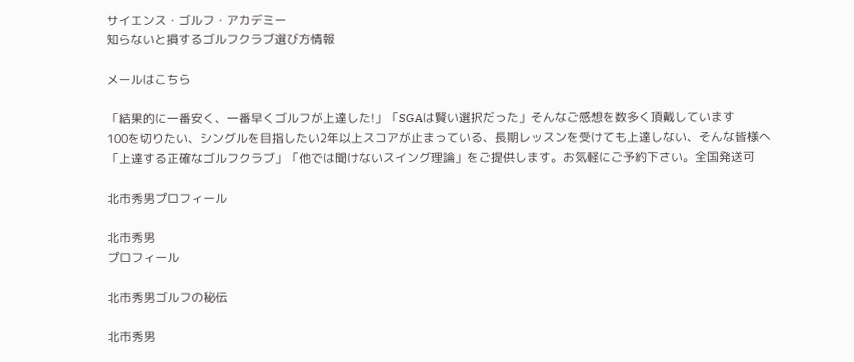サイエンス・ゴルフ・アカデミー
知らないと損するゴルフクラブ選び方情報

メールはこちら

「結果的に一番安く、一番早くゴルフが上達した!」「SGAは賢い選択だった」そんなご感想を数多く頂戴しています
100を切りたい、シングルを目指したい2年以上スコアが止まっている、長期レッスンを受けても上達しない、そんな皆様へ
「上達する正確なゴルフクラブ」「他では聞けないスイング理論」をご提供します。お気軽にご予約下さい。全国発送可

北市秀男プロフィール

北市秀男
プロフィール

北市秀男ゴルフの秘伝

北市秀男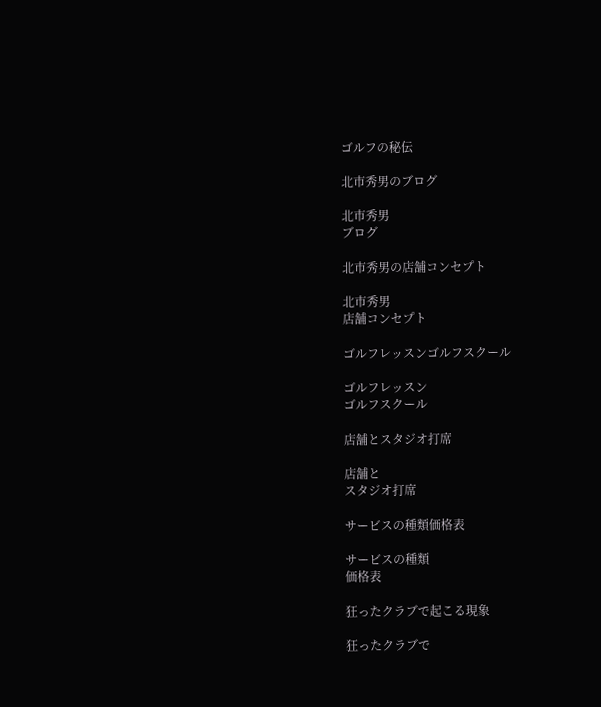ゴルフの秘伝

北市秀男のブログ

北市秀男
ブログ

北市秀男の店舗コンセプト

北市秀男
店舗コンセプト

ゴルフレッスンゴルフスクール

ゴルフレッスン
ゴルフスクール

店舗とスタジオ打席

店舗と
スタジオ打席

サービスの種類価格表

サービスの種類
価格表

狂ったクラブで起こる現象

狂ったクラブで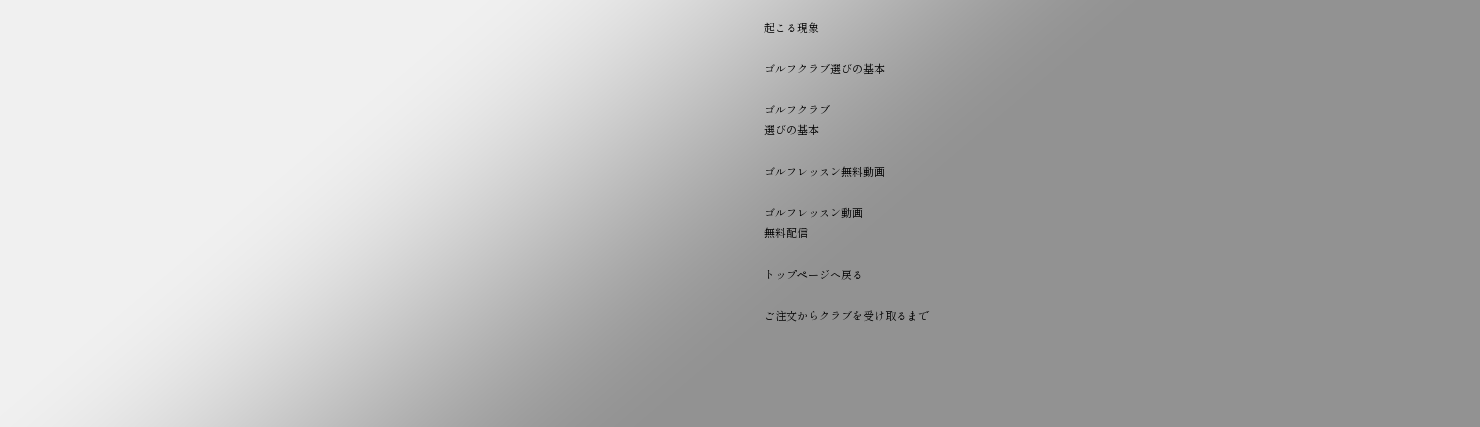起こる現象

ゴルフクラブ選びの基本

ゴルフクラブ
選びの基本

ゴルフレッスン無料動画

ゴルフレッスン動画
無料配信

トップページへ戻る

ご注文からクラブを受け取るまで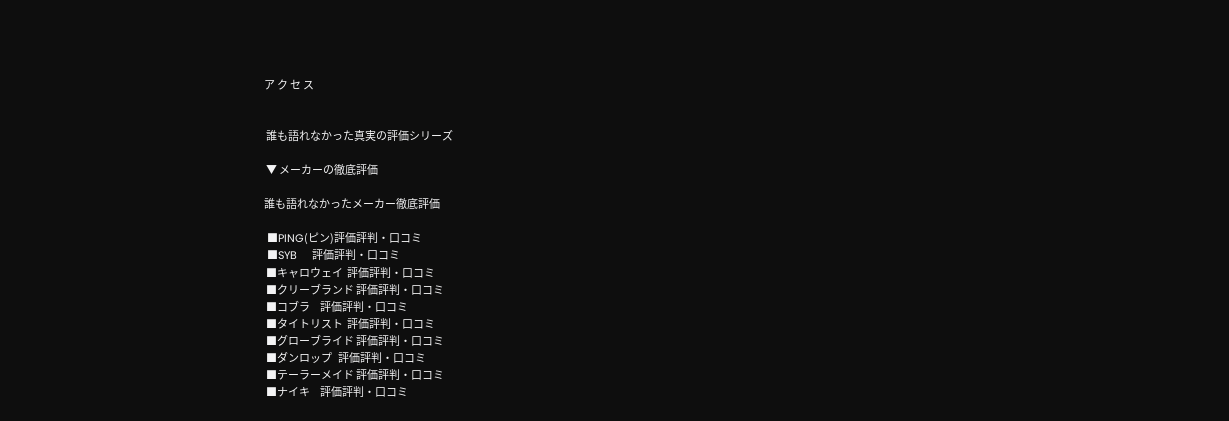ア ク セ ス


 誰も語れなかった真実の評価シリーズ

 ▼ メーカーの徹底評価

誰も語れなかったメーカー徹底評価

 ■PING(ピン)評価評判・口コミ
 ■SYB     評価評判・口コミ
 ■キャロウェイ  評価評判・口コミ
 ■クリーブランド 評価評判・口コミ
 ■コブラ     評価評判・口コミ
 ■タイトリスト  評価評判・口コミ
 ■グローブライド 評価評判・口コミ
 ■ダンロップ   評価評判・口コミ
 ■テーラーメイド 評価評判・口コミ
 ■ナイキ     評価評判・口コミ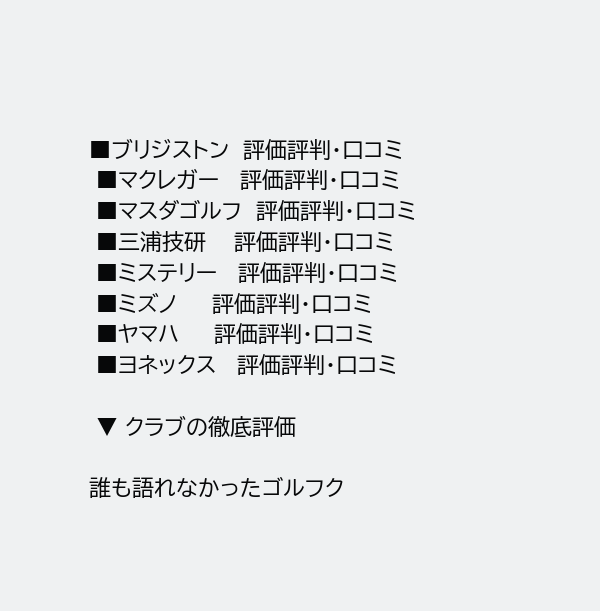■ブリジストン  評価評判・口コミ
 ■マクレガー   評価評判・口コミ
 ■マスダゴルフ  評価評判・口コミ
 ■三浦技研    評価評判・口コミ
 ■ミステリー   評価評判・口コミ
 ■ミズノ     評価評判・口コミ
 ■ヤマハ     評価評判・口コミ
 ■ヨネックス   評価評判・口コミ

 ▼ クラブの徹底評価

誰も語れなかったゴルフク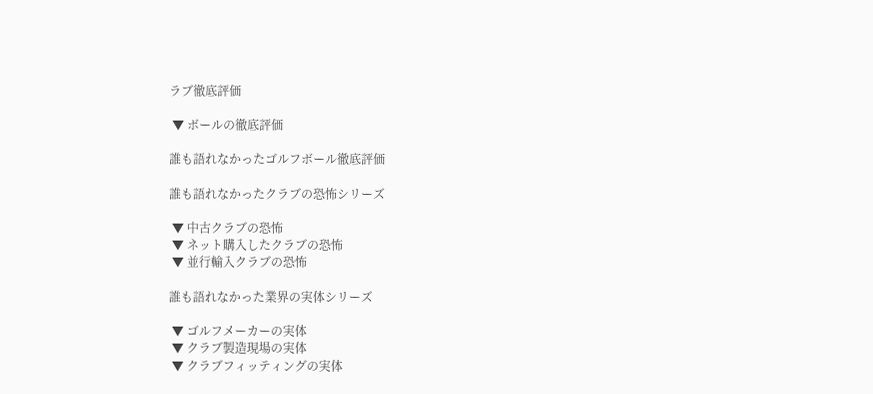ラブ徹底評価

 ▼ ボールの徹底評価

誰も語れなかったゴルフボール徹底評価

誰も語れなかったクラブの恐怖シリーズ

 ▼ 中古クラブの恐怖
 ▼ ネット購入したクラブの恐怖
 ▼ 並行輸入クラブの恐怖

誰も語れなかった業界の実体シリーズ

 ▼ ゴルフメーカーの実体
 ▼ クラブ製造現場の実体
 ▼ クラブフィッティングの実体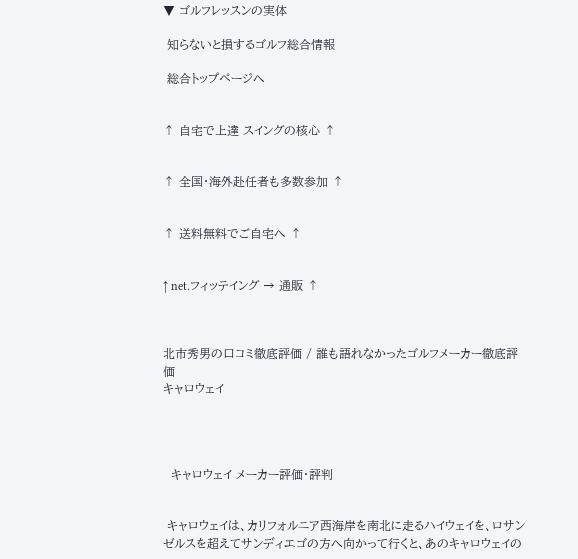▼ ゴルフレッスンの実体

 知らないと損するゴルフ総合情報

 総合トップページへ


↑ 自宅で上達 スイングの核心 ↑


↑ 全国・海外赴任者も多数参加 ↑


↑ 送料無料でご自宅へ ↑


↑ net.フィッテイング → 通販 ↑



北市秀男の口コミ徹底評価 / 誰も語れなかったゴルフメーカー徹底評価
キャロウェイ




  キャロウェイ メーカー評価・評判


 キャロウェイは、カリフォルニア西海岸を南北に走るハイウェイを、ロサンゼルスを超えてサンディエゴの方へ向かって行くと、あのキャロウェイの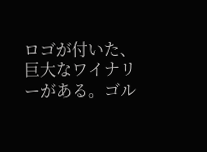ロゴが付いた、巨大なワイナリーがある。ゴル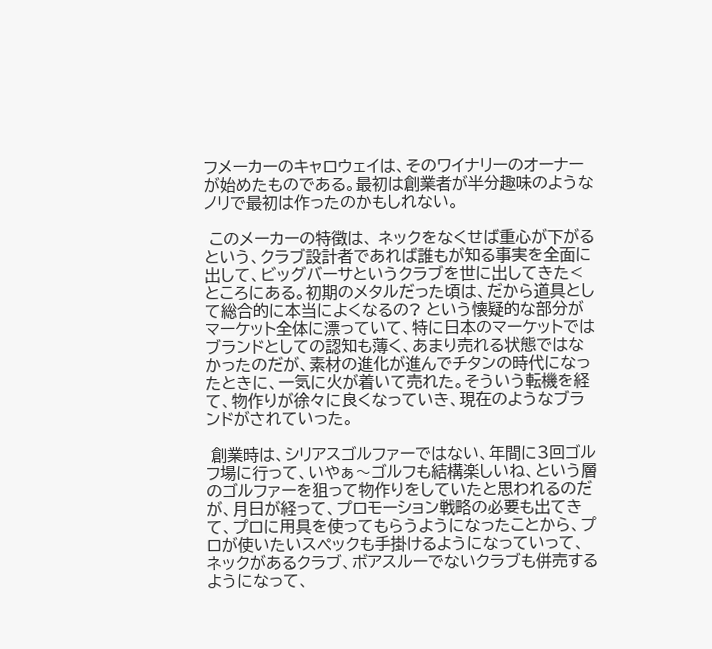フメーカーのキャロウェイは、そのワイナリーのオーナーが始めたものである。最初は創業者が半分趣味のようなノリで最初は作ったのかもしれない。

 このメーカーの特徴は、 ネックをなくせば重心が下がる という、クラブ設計者であれば誰もが知る事実を全面に出して、ビッグバーサというクラブを世に出してきた<ところにある。初期のメタルだった頃は、だから道具として総合的に本当によくなるの? という懐疑的な部分がマーケット全体に漂っていて、特に日本のマーケットではブランドとしての認知も薄く、あまり売れる状態ではなかったのだが、素材の進化が進んでチタンの時代になったときに、一気に火が着いて売れた。そういう転機を経て、物作りが徐々に良くなっていき、現在のようなブランドがされていった。

 創業時は、シリアスゴルファーではない、年間に3回ゴルフ場に行って、いやぁ〜ゴルフも結構楽しいね、という層のゴルファーを狙って物作りをしていたと思われるのだが、月日が経って、プロモーション戦略の必要も出てきて、プロに用具を使ってもらうようになったことから、プロが使いたいスペックも手掛けるようになっていって、ネックがあるクラブ、ボアスルーでないクラブも併売するようになって、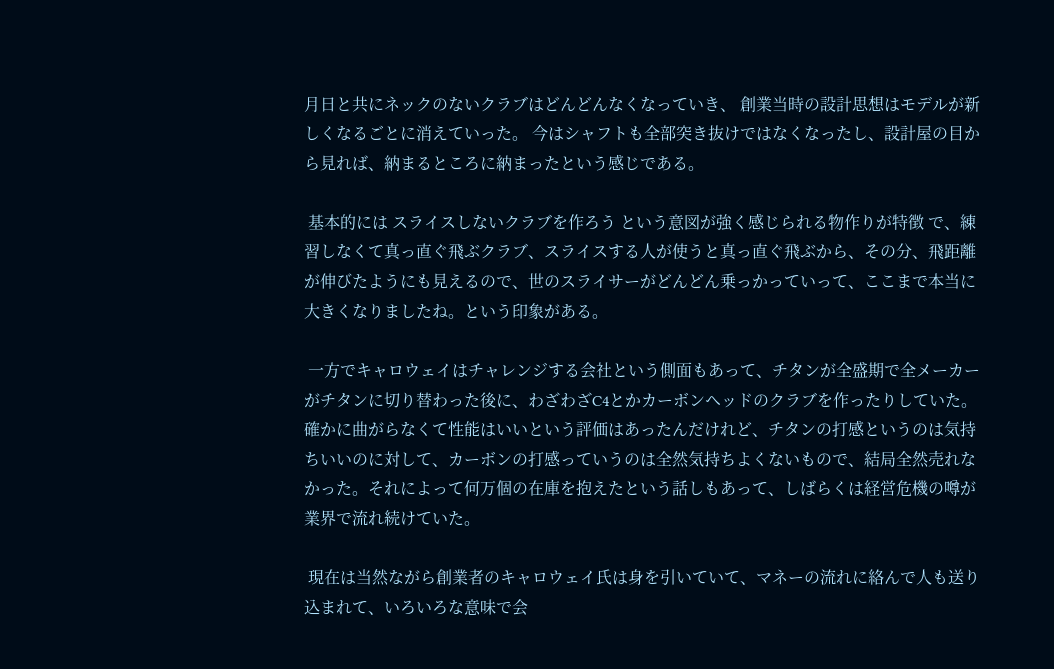月日と共にネックのないクラブはどんどんなくなっていき、 創業当時の設計思想はモデルが新しくなるごとに消えていった。 今はシャフトも全部突き抜けではなくなったし、設計屋の目から見れば、納まるところに納まったという感じである。

 基本的には スライスしないクラブを作ろう という意図が強く感じられる物作りが特徴 で、練習しなくて真っ直ぐ飛ぶクラブ、スライスする人が使うと真っ直ぐ飛ぶから、その分、飛距離が伸びたようにも見えるので、世のスライサーがどんどん乗っかっていって、ここまで本当に大きくなりましたね。という印象がある。

 一方でキャロウェイはチャレンジする会社という側面もあって、チタンが全盛期で全メーカーがチタンに切り替わった後に、わざわざC4とかカーボンヘッドのクラブを作ったりしていた。確かに曲がらなくて性能はいいという評価はあったんだけれど、チタンの打感というのは気持ちいいのに対して、カーボンの打感っていうのは全然気持ちよくないもので、結局全然売れなかった。それによって何万個の在庫を抱えたという話しもあって、しばらくは経営危機の噂が業界で流れ続けていた。

 現在は当然ながら創業者のキャロウェイ氏は身を引いていて、マネーの流れに絡んで人も送り込まれて、いろいろな意味で会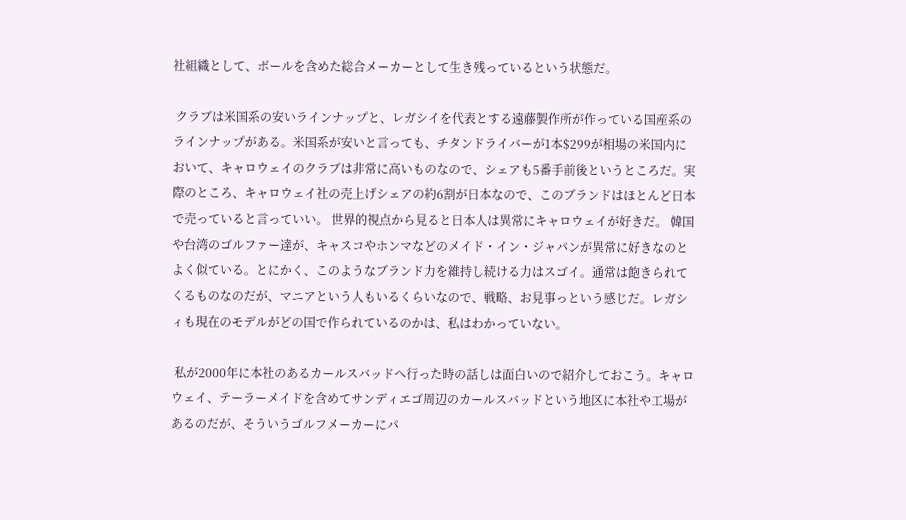社組織として、ボールを含めた総合メーカーとして生き残っているという状態だ。

 クラブは米国系の安いラインナップと、レガシイを代表とする遠藤製作所が作っている国産系のラインナップがある。米国系が安いと言っても、チタンドライバーが1本$299が相場の米国内において、キャロウェイのクラブは非常に高いものなので、シェアも5番手前後というところだ。実際のところ、キャロウェイ社の売上げシェアの約6割が日本なので、このブランドはほとんど日本で売っていると言っていい。 世界的視点から見ると日本人は異常にキャロウェイが好きだ。 韓国や台湾のゴルファー達が、キャスコやホンマなどのメイド・イン・ジャパンが異常に好きなのとよく似ている。とにかく、このようなブランド力を維持し続ける力はスゴイ。通常は飽きられてくるものなのだが、マニアという人もいるくらいなので、戦略、お見事っという感じだ。レガシィも現在のモデルがどの国で作られているのかは、私はわかっていない。

 私が2000年に本社のあるカールスバッドへ行った時の話しは面白いので紹介しておこう。キャロウェイ、テーラーメイドを含めてサンディエゴ周辺のカールスバッドという地区に本社や工場があるのだが、そういうゴルフメーカーにパ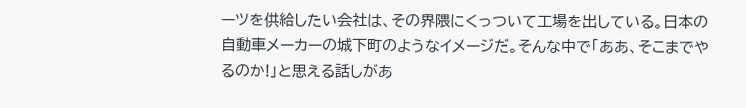ーツを供給したい会社は、その界隈にくっついて工場を出している。日本の自動車メーカーの城下町のようなイメージだ。そんな中で「ああ、そこまでやるのか!」と思える話しがあ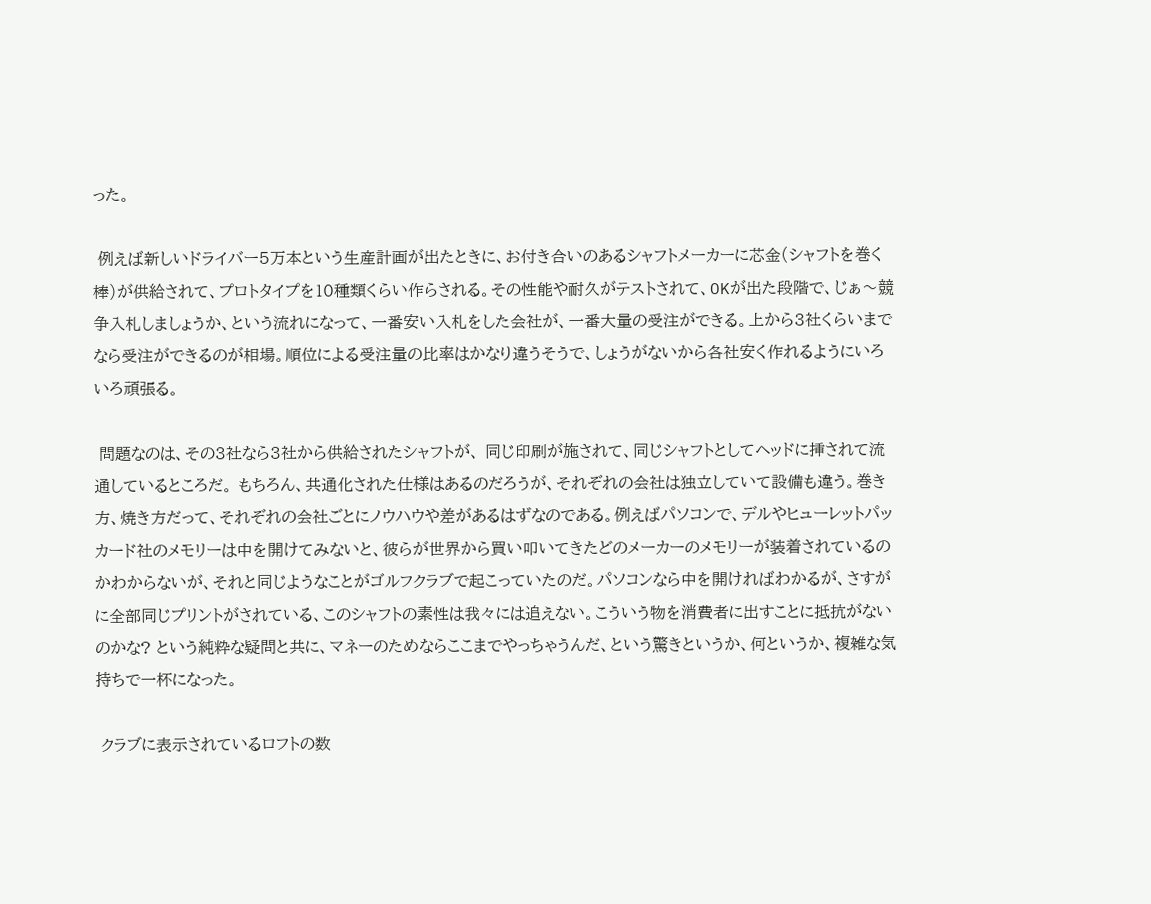った。

 例えば新しいドライバー5万本という生産計画が出たときに、お付き合いのあるシャフトメーカーに芯金(シャフトを巻く棒)が供給されて、プロトタイプを10種類くらい作らされる。その性能や耐久がテストされて、OKが出た段階で、じぁ〜競争入札しましょうか、という流れになって、一番安い入札をした会社が、一番大量の受注ができる。上から3社くらいまでなら受注ができるのが相場。順位による受注量の比率はかなり違うそうで、しょうがないから各社安く作れるようにいろいろ頑張る。

 問題なのは、その3社なら3社から供給されたシャフトが、 同じ印刷が施されて、同じシャフトとしてヘッドに挿されて流通しているところだ。 もちろん、共通化された仕様はあるのだろうが、それぞれの会社は独立していて設備も違う。巻き方、焼き方だって、それぞれの会社ごとにノウハウや差があるはずなのである。例えばパソコンで、デルやヒューレットパッカード社のメモリーは中を開けてみないと、彼らが世界から買い叩いてきたどのメーカーのメモリーが装着されているのかわからないが、それと同じようなことがゴルフクラブで起こっていたのだ。パソコンなら中を開ければわかるが、さすがに全部同じプリントがされている、このシャフトの素性は我々には追えない。こういう物を消費者に出すことに抵抗がないのかな? という純粋な疑問と共に、マネーのためならここまでやっちゃうんだ、という驚きというか、何というか、複雑な気持ちで一杯になった。

 クラブに表示されているロフトの数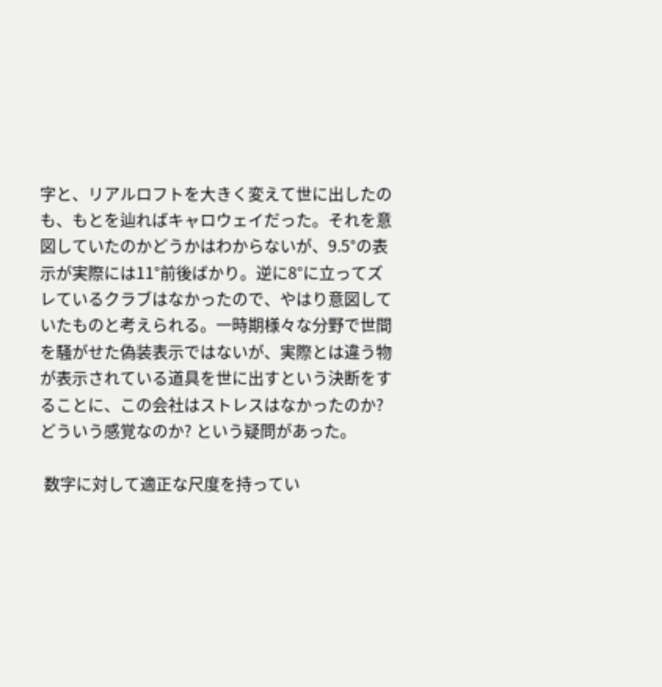字と、リアルロフトを大きく変えて世に出したのも、もとを辿ればキャロウェイだった。それを意図していたのかどうかはわからないが、9.5°の表示が実際には11°前後ばかり。逆に8°に立ってズレているクラブはなかったので、やはり意図していたものと考えられる。一時期様々な分野で世間を騒がせた偽装表示ではないが、実際とは違う物が表示されている道具を世に出すという決断をすることに、この会社はストレスはなかったのか? どういう感覚なのか? という疑問があった。

 数字に対して適正な尺度を持ってい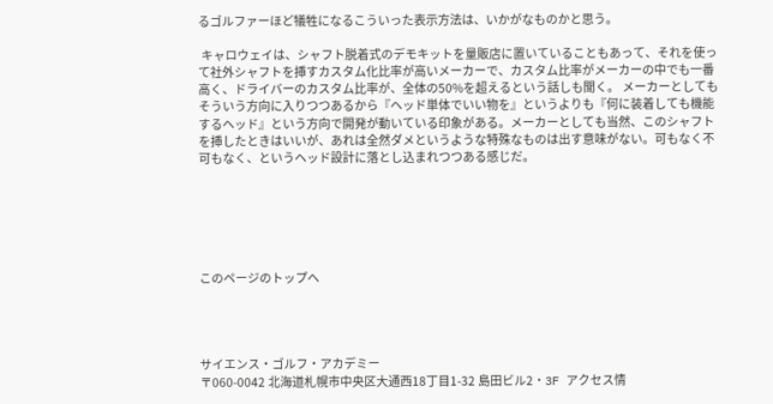るゴルファーほど犠牲になるこういった表示方法は、いかがなものかと思う。

 キャロウェイは、シャフト脱着式のデモキットを量販店に置いていることもあって、それを使って社外シャフトを挿すカスタム化比率が高いメーカーで、カスタム比率がメーカーの中でも一番高く、ドライバーのカスタム比率が、全体の50%を超えるという話しも聞く。 メーカーとしてもそういう方向に入りつつあるから『ヘッド単体でいい物を』というよりも『何に装着しても機能するヘッド』という方向で開発が動いている印象がある。メーカーとしても当然、このシャフトを挿したときはいいが、あれは全然ダメというような特殊なものは出す意味がない。可もなく不可もなく、というヘッド設計に落とし込まれつつある感じだ。






このページのトップへ




サイエンス・ゴルフ・アカデミー
〒060-0042 北海道札幌市中央区大通西18丁目1-32 島田ビル2・3F アクセス情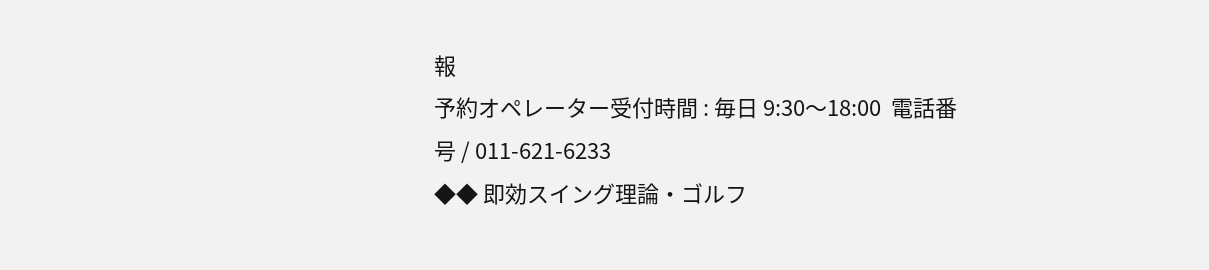報
予約オペレーター受付時間 : 毎日 9:30〜18:00  電話番号 / 011-621-6233
◆◆ 即効スイング理論・ゴルフ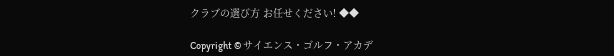クラブの選び方 お任せください! ◆◆

Copyright © サイエンス・ゴルフ・アカデ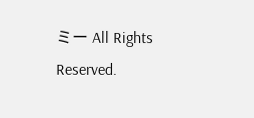ミー All Rights Reserved.